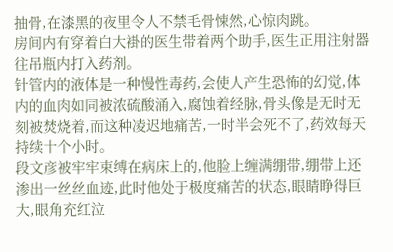抽骨,在漆黑的夜里令人不禁毛骨悚然,心惊肉跳。
房间内有穿着白大褂的医生带着两个助手,医生正用注射器往吊瓶内打入药剂。
针管内的液体是一种慢性毒药,会使人产生恐怖的幻觉,体内的血肉如同被浓硫酸涌入,腐蚀着经脉,骨头像是无时无刻被焚烧着,而这种凌迟地痛苦,一时半会死不了,药效每天持续十个小时。
段文彦被牢牢束缚在病床上的,他脸上缠满绷带,绷带上还渗出一丝丝血迹,此时他处于极度痛苦的状态,眼睛睁得巨大,眼角充红泣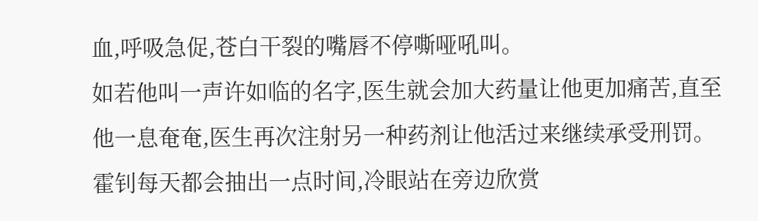血,呼吸急促,苍白干裂的嘴唇不停嘶哑吼叫。
如若他叫一声许如临的名字,医生就会加大药量让他更加痛苦,直至他一息奄奄,医生再次注射另一种药剂让他活过来继续承受刑罚。
霍钊每天都会抽出一点时间,冷眼站在旁边欣赏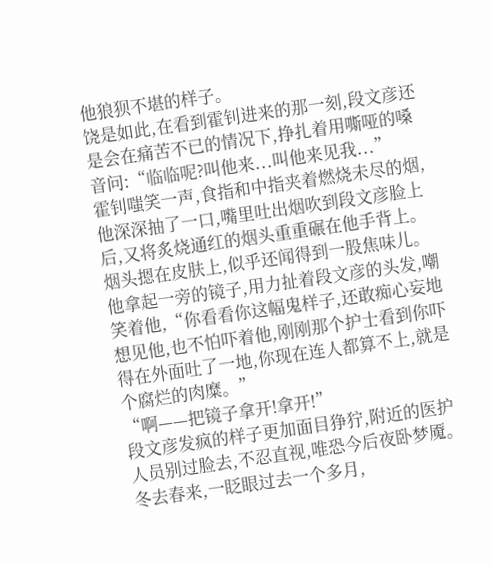他狼狈不堪的样子。
饶是如此,在看到霍钊进来的那一刻,段文彦还是会在痛苦不已的情况下,挣扎着用嘶哑的嗓音问:“临临呢?叫他来...叫他来见我...”
霍钊嗤笑一声,食指和中指夹着燃烧未尽的烟,他深深抽了一口,嘴里吐出烟吹到段文彦脸上后,又将炙烧通红的烟头重重碾在他手背上。
烟头摁在皮肤上,似乎还闻得到一股焦味儿。
他拿起一旁的镜子,用力扯着段文彦的头发,嘲笑着他,“你看看你这幅鬼样子,还敢痴心妄地想见他,也不怕吓着他,刚刚那个护士看到你吓得在外面吐了一地,你现在连人都算不上,就是个腐烂的肉糜。”
“啊——把镜子拿开!拿开!”
段文彦发疯的样子更加面目狰狞,附近的医护人员别过脸去,不忍直视,唯恐今后夜卧梦魇。
冬去春来,一眨眼过去一个多月,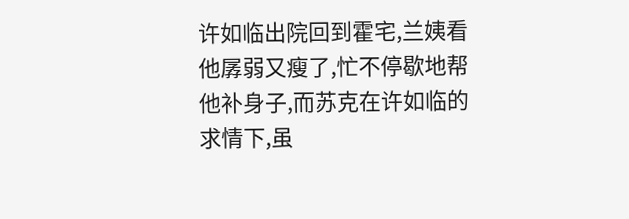许如临出院回到霍宅,兰姨看他孱弱又瘦了,忙不停歇地帮他补身子,而苏克在许如临的求情下,虽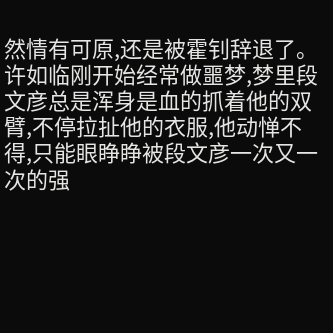然情有可原,还是被霍钊辞退了。
许如临刚开始经常做噩梦,梦里段文彦总是浑身是血的抓着他的双臂,不停拉扯他的衣服,他动惮不得,只能眼睁睁被段文彦一次又一次的强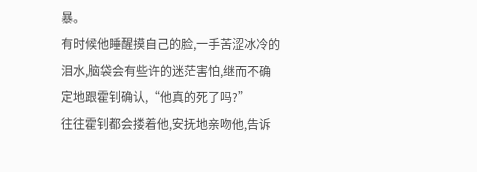暴。
有时候他睡醒摸自己的脸,一手苦涩冰冷的泪水,脑袋会有些许的迷茫害怕,继而不确定地跟霍钊确认,“他真的死了吗?”
往往霍钊都会搂着他,安抚地亲吻他,告诉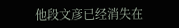他段文彦已经消失在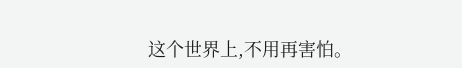这个世界上,不用再害怕。